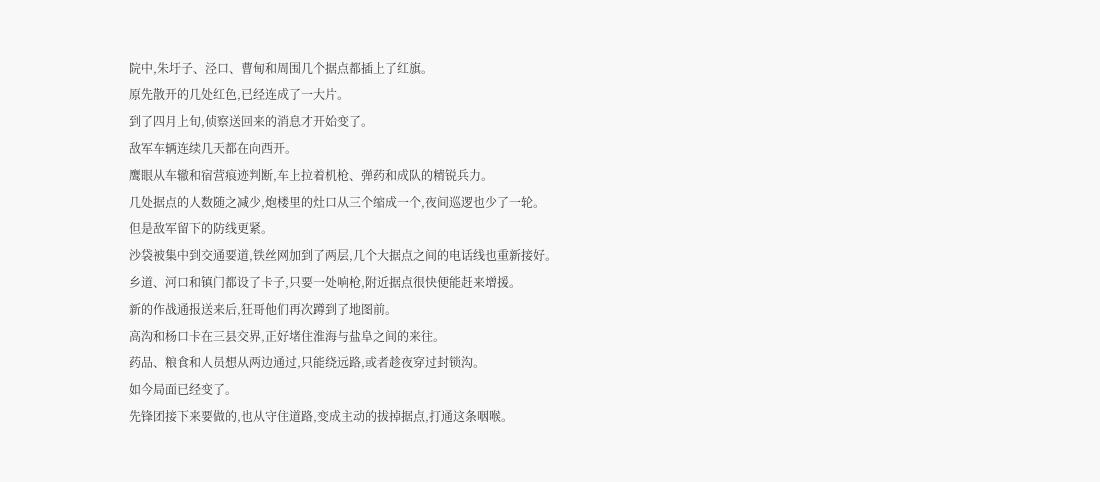院中,朱圩子、泾口、曹甸和周围几个据点都插上了红旗。
原先散开的几处红色,已经连成了一大片。
到了四月上旬,侦察送回来的消息才开始变了。
敌军车辆连续几天都在向西开。
鹰眼从车辙和宿营痕迹判断,车上拉着机枪、弹药和成队的精锐兵力。
几处据点的人数随之减少,炮楼里的灶口从三个缩成一个,夜间巡逻也少了一轮。
但是敌军留下的防线更紧。
沙袋被集中到交通要道,铁丝网加到了两层,几个大据点之间的电话线也重新接好。
乡道、河口和镇门都设了卡子,只要一处响枪,附近据点很快便能赶来增援。
新的作战通报送来后,狂哥他们再次蹲到了地图前。
高沟和杨口卡在三县交界,正好堵住淮海与盐阜之间的来往。
药品、粮食和人员想从两边通过,只能绕远路,或者趁夜穿过封锁沟。
如今局面已经变了。
先锋团接下来要做的,也从守住道路,变成主动的拔掉据点,打通这条咽喉。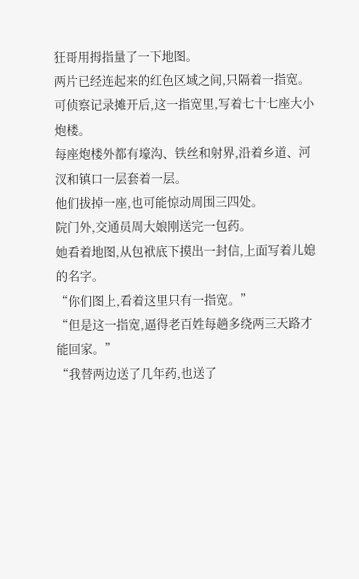狂哥用拇指量了一下地图。
两片已经连起来的红色区域之间,只隔着一指宽。
可侦察记录摊开后,这一指宽里,写着七十七座大小炮楼。
每座炮楼外都有壕沟、铁丝和射界,沿着乡道、河汊和镇口一层套着一层。
他们拔掉一座,也可能惊动周围三四处。
院门外,交通员周大娘刚送完一包药。
她看着地图,从包袱底下摸出一封信,上面写着儿媳的名字。
“你们图上,看着这里只有一指宽。”
“但是这一指宽,逼得老百姓每趟多绕两三天路才能回家。”
“我替两边送了几年药,也送了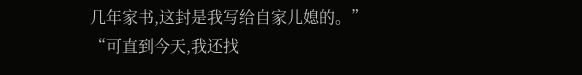几年家书,这封是我写给自家儿媳的。”
“可直到今天,我还找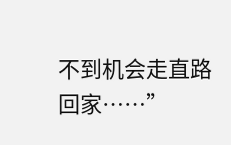不到机会走直路回家……”